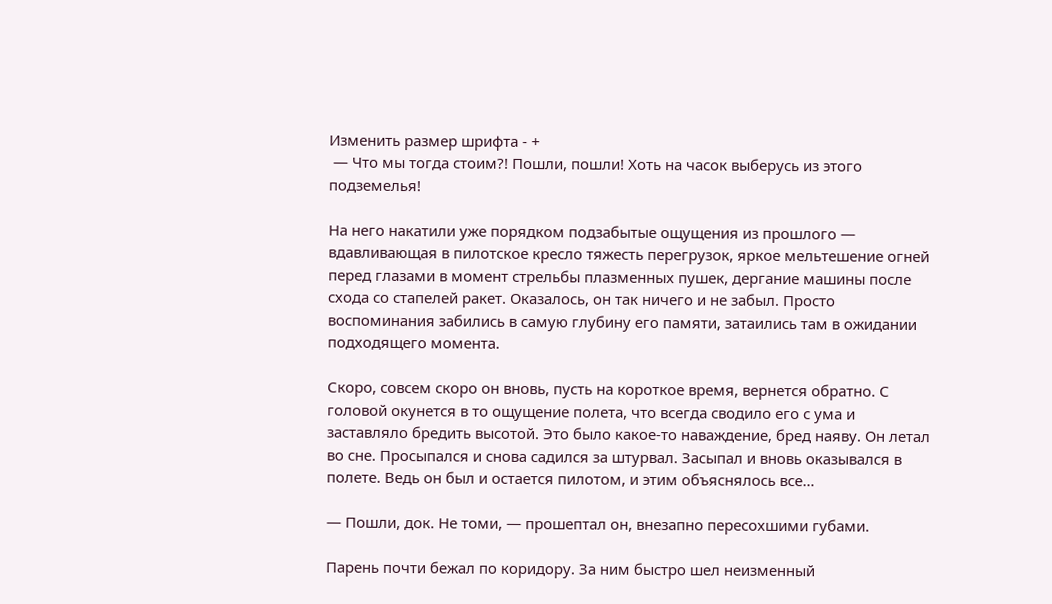Изменить размер шрифта - +
 — Что мы тогда стоим?! Пошли, пошли! Хоть на часок выберусь из этого подземелья!

На него накатили уже порядком подзабытые ощущения из прошлого — вдавливающая в пилотское кресло тяжесть перегрузок, яркое мельтешение огней перед глазами в момент стрельбы плазменных пушек, дергание машины после схода со стапелей ракет. Оказалось, он так ничего и не забыл. Просто воспоминания забились в самую глубину его памяти, затаились там в ожидании подходящего момента.

Скоро, совсем скоро он вновь, пусть на короткое время, вернется обратно. С головой окунется в то ощущение полета, что всегда сводило его с ума и заставляло бредить высотой. Это было какое-то наваждение, бред наяву. Он летал во сне. Просыпался и снова садился за штурвал. Засыпал и вновь оказывался в полете. Ведь он был и остается пилотом, и этим объяснялось все…

— Пошли, док. Не томи, — прошептал он, внезапно пересохшими губами.

Парень почти бежал по коридору. За ним быстро шел неизменный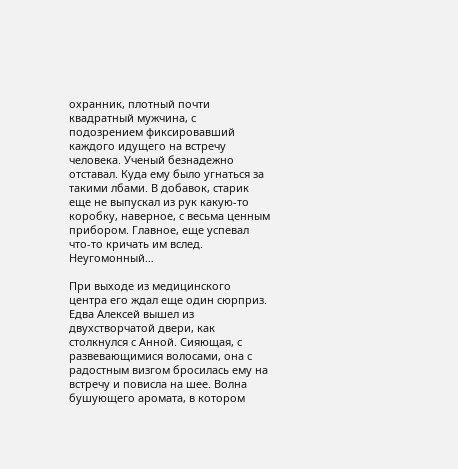охранник, плотный почти квадратный мужчина, с подозрением фиксировавший каждого идущего на встречу человека. Ученый безнадежно отставал. Куда ему было угнаться за такими лбами. В добавок, старик еще не выпускал из рук какую-то коробку, наверное, с весьма ценным прибором. Главное, еще успевал что-то кричать им вслед. Неугомонный…

При выходе из медицинского центра его ждал еще один сюрприз. Едва Алексей вышел из двухстворчатой двери, как столкнулся с Анной. Сияющая, с развевающимися волосами, она с радостным визгом бросилась ему на встречу и повисла на шее. Волна бушующего аромата, в котором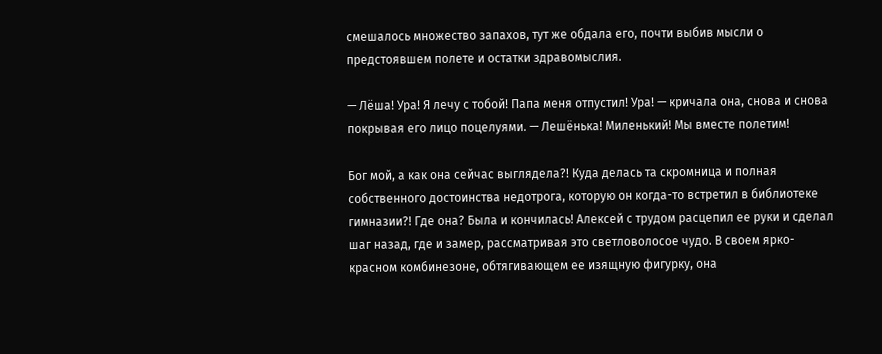смешалось множество запахов, тут же обдала его, почти выбив мысли о предстоявшем полете и остатки здравомыслия.

— Лёша! Ура! Я лечу с тобой! Папа меня отпустил! Ура! — кричала она, снова и снова покрывая его лицо поцелуями. — Лешёнька! Миленький! Мы вместе полетим!

Бог мой, а как она сейчас выглядела?! Куда делась та скромница и полная собственного достоинства недотрога, которую он когда-то встретил в библиотеке гимназии?! Где она? Была и кончилась! Алексей с трудом расцепил ее руки и сделал шаг назад, где и замер, рассматривая это светловолосое чудо. В своем ярко-красном комбинезоне, обтягивающем ее изящную фигурку, она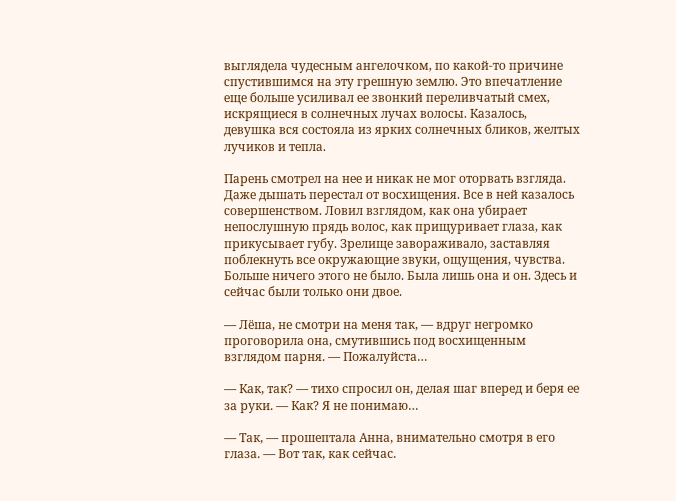выглядела чудесным ангелочком, по какой-то причине спустившимся на эту грешную землю. Это впечатление еще больше усиливал ее звонкий переливчатый смех, искрящиеся в солнечных лучах волосы. Казалось, девушка вся состояла из ярких солнечных бликов, желтых лучиков и тепла.

Парень смотрел на нее и никак не мог оторвать взгляда. Даже дышать перестал от восхищения. Все в ней казалось совершенством. Ловил взглядом, как она убирает непослушную прядь волос, как прищуривает глаза, как прикусывает губу. Зрелище завораживало, заставляя поблекнуть все окружающие звуки, ощущения, чувства. Больше ничего этого не было. Была лишь она и он. Здесь и сейчас были только они двое.

— Лёша, не смотри на меня так, — вдруг негромко проговорила она, смутившись под восхищенным взглядом парня. — Пожалуйста…

— Как, так? — тихо спросил он, делая шаг вперед и беря ее за руки. — Как? Я не понимаю…

— Так, — прошептала Анна, внимательно смотря в его глаза. — Вот так, как сейчас.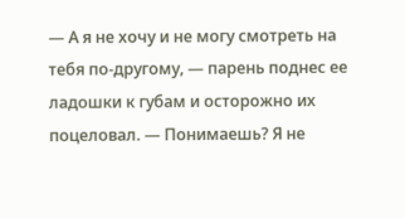— А я не хочу и не могу смотреть на тебя по-другому, — парень поднес ее ладошки к губам и осторожно их поцеловал. — Понимаешь? Я не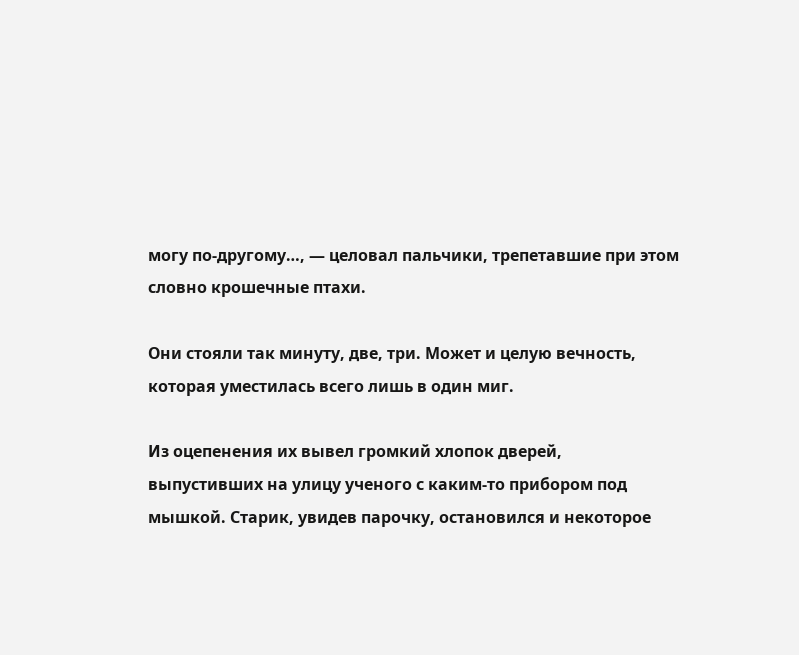могу по-другому…, — целовал пальчики, трепетавшие при этом словно крошечные птахи.

Они стояли так минуту, две, три. Может и целую вечность, которая уместилась всего лишь в один миг.

Из оцепенения их вывел громкий хлопок дверей, выпустивших на улицу ученого с каким-то прибором под мышкой. Старик, увидев парочку, остановился и некоторое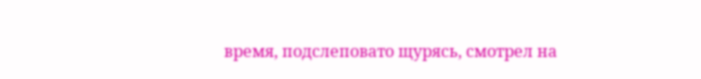время, подслеповато щурясь, смотрел на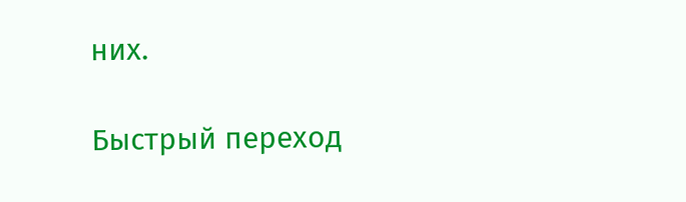них.

Быстрый переход